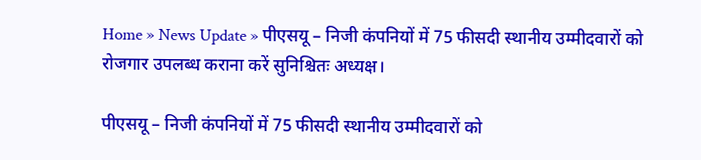Home » News Update » पीएसयू – निजी कंपनियों में 75 फीसदी स्थानीय उम्मीदवारों को रोजगार उपलब्ध कराना करें सुनिश्चितः अध्यक्ष।

पीएसयू – निजी कंपनियों में 75 फीसदी स्थानीय उम्मीदवारों को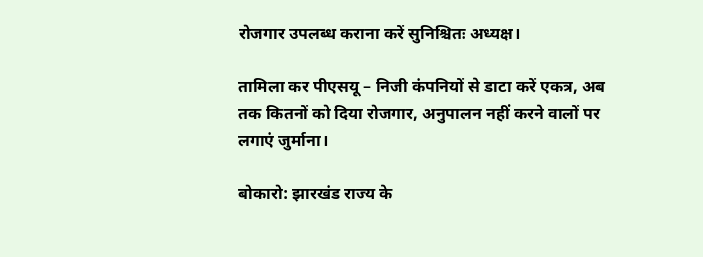रोजगार उपलब्ध कराना करें सुनिश्चितः अध्यक्ष।

तामिला कर पीएसयू – निजी कंपनियों से डाटा करें एकत्र, अब तक कितनों को दिया रोजगार, अनुपालन नहीं करने वालों पर लगाएं जुर्माना।

बोकारो: झारखंड राज्य के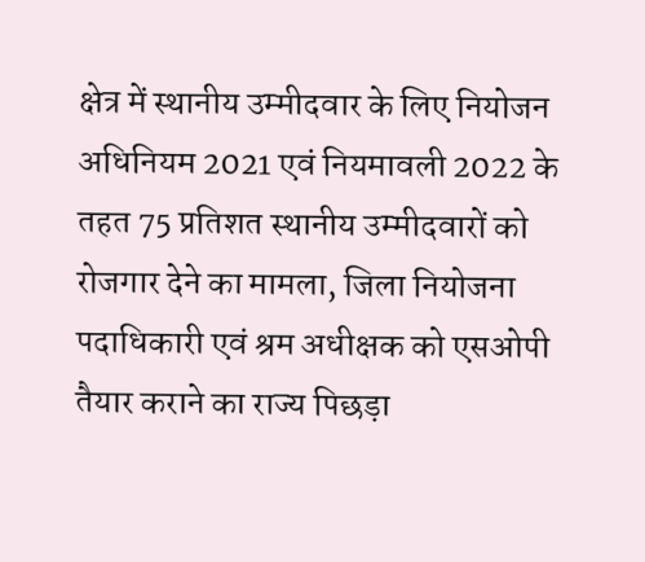क्षेत्र में स्थानीय उम्मीदवार के लिए नियोजन अधिनियम 2021 एवं नियमावली 2022 के तहत 75 प्रतिशत स्थानीय उम्मीदवारों को रोजगार देने का मामला, जिला नियोजना पदाधिकारी एवं श्रम अधीक्षक को एसओपी तैयार कराने का राज्य पिछड़ा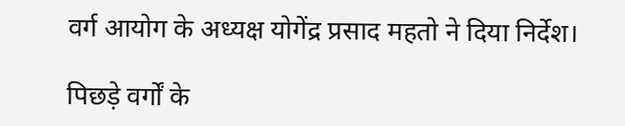वर्ग आयोग के अध्यक्ष योगेंद्र प्रसाद महतो ने दिया निर्देश।

पिछड़े वर्गों के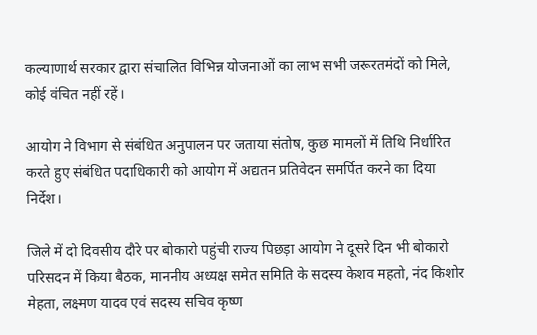कल्याणार्थ सरकार द्वारा संचालित विभिन्न योजनाओं का लाभ सभी जरूरतमंदों को मिले, कोई वंचित नहीं रहें।

आयोग ने विभाग से संबंधित अनुपालन पर जताया संतोष, कुछ मामलों में तिथि निर्धारित करते हुए संबंधित पदाधिकारी को आयोग में अद्यतन प्रतिवेदन समर्पित करने का दिया निर्देश।

जिले में दो दिवसीय दौरे पर बोकारो पहुंची राज्य पिछड़ा आयोग ने दूसरे दिन भी बोकारो परिसदन में किया बैठक, माननीय अध्यक्ष समेत समिति के सदस्य केशव महतो, नंद किशोर मेहता, लक्ष्मण यादव एवं सदस्य सचिव कृष्ण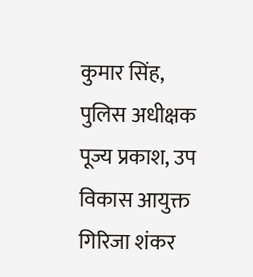कुमार सिंह, पुलिस अधीक्षक पूज्य प्रकाश, उप विकास आयुक्त गिरिजा शंकर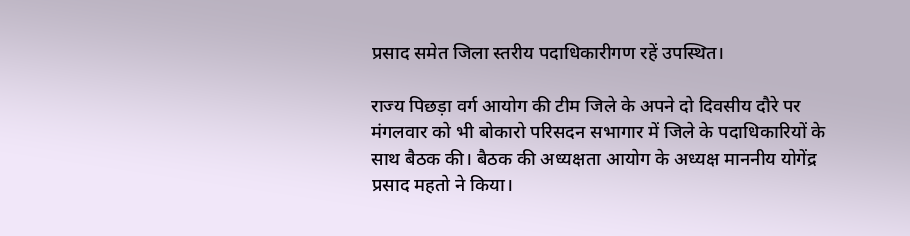प्रसाद समेत जिला स्तरीय पदाधिकारीगण रहें उपस्थित।

राज्य पिछड़ा वर्ग आयोग की टीम जिले के अपने दो दिवसीय दौरे पर मंगलवार को भी बोकारो परिसदन सभागार में जिले के पदाधिकारियों के साथ बैठक की। बैठक की अध्यक्षता आयोग के अध्यक्ष माननीय योगेंद्र प्रसाद महतो ने किया।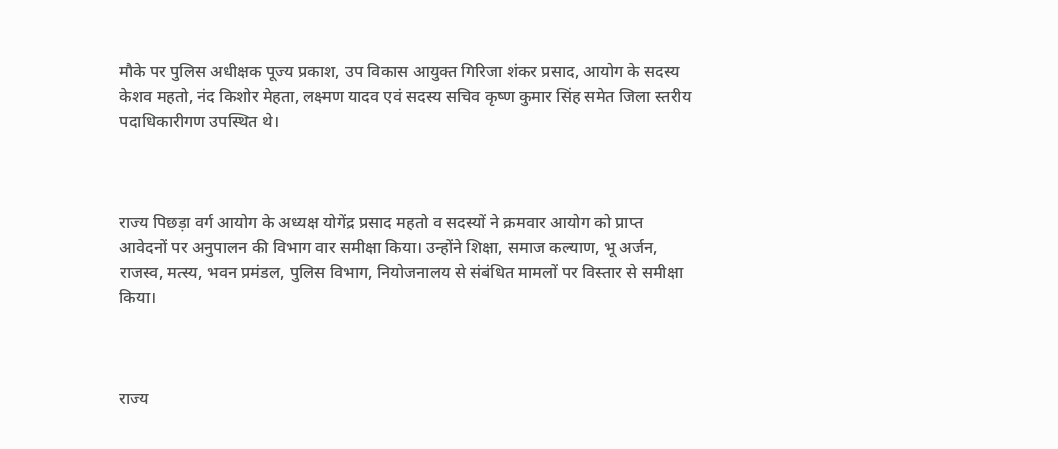मौके पर पुलिस अधीक्षक पूज्य प्रकाश, उप विकास आयुक्त गिरिजा शंकर प्रसाद, आयोग के सदस्य केशव महतो, नंद किशोर मेहता, लक्ष्मण यादव एवं सदस्य सचिव कृष्ण कुमार सिंह समेत जिला स्तरीय पदाधिकारीगण उपस्थित थे।



राज्य पिछड़ा वर्ग आयोग के अध्यक्ष योगेंद्र प्रसाद महतो व सदस्यों ने क्रमवार आयोग को प्राप्त आवेदनों पर अनुपालन की विभाग वार समीक्षा किया। उन्होंने शिक्षा, समाज कल्याण, भू अर्जन, राजस्व, मत्स्य, भवन प्रमंडल, पुलिस विभाग, नियोजनालय से संबंधित मामलों पर विस्तार से समीक्षा किया।



राज्य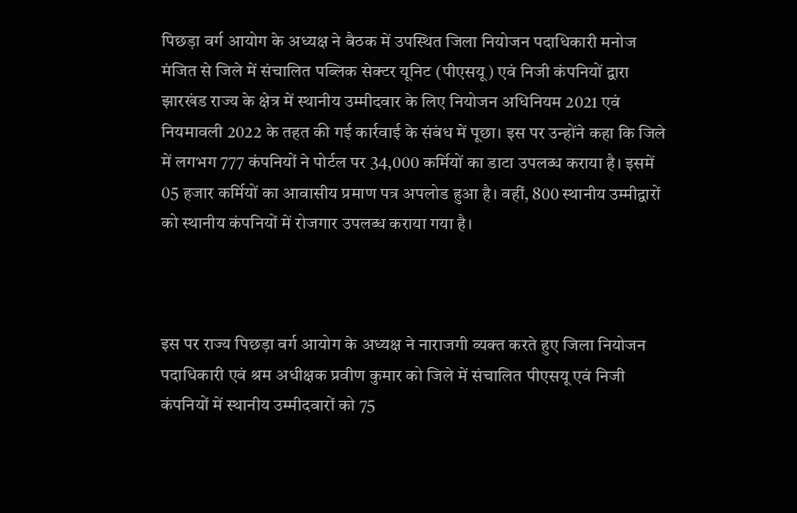पिछड़ा वर्ग आयोग के अध्यक्ष ने बैठक में उपस्थित जिला नियोजन पदाधिकारी मनोज मंजित से जिले में संचालित पब्लिक सेक्टर यूनिट (पीएसयू) एवं निजी कंपनियों द्वारा झारखंड राज्य के क्षेत्र में स्थानीय उम्मीदवार के लिए नियोजन अधिनियम 2021 एवं नियमावली 2022 के तहत की गई कार्रवाई के संबंध में पूछा। इस पर उन्होंने कहा कि जिले में लगभग 777 कंपनियों ने पोर्टल पर 34,000 कर्मियों का डाटा उपलब्ध कराया है। इसमें 05 हजार कर्मियों का आवासीय प्रमाण पत्र अपलोड हुआ है। वहीं, 800 स्थानीय उम्मीद्वारों को स्थानीय कंपनियों में रोजगार उपलब्ध कराया गया है।



इस पर राज्य पिछड़ा वर्ग आयोग के अध्यक्ष ने नाराजगी व्यक्त करते हुए जिला नियोजन पदाधिकारी एवं श्रम अधीक्षक प्रवीण कुमार को जिले में संचालित पीएसयू एवं निजी कंपनियों में स्थानीय उम्मीदवारों को 75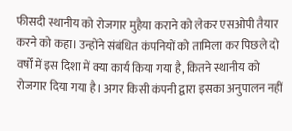फीसदी स्थानीय को रोजगार मुहैया कराने को लेकर एसओपी तैयार करने को कहा। उन्होंने संबंधित कंपनियों को तामिला कर पिछले दो वर्षों में इस दिशा में क्या कार्य किया गया है, कितने स्थानीय को रोजगार दिया गया है। अगर किसी कंपनी द्वारा इसका अनुपालन नहीं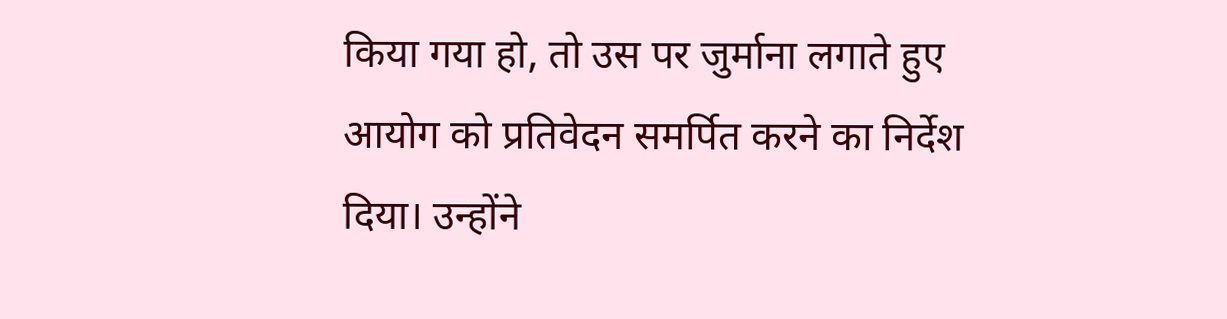किया गया हो, तो उस पर जुर्माना लगाते हुए आयोग को प्रतिवेदन समर्पित करने का निर्देश दिया। उन्होंने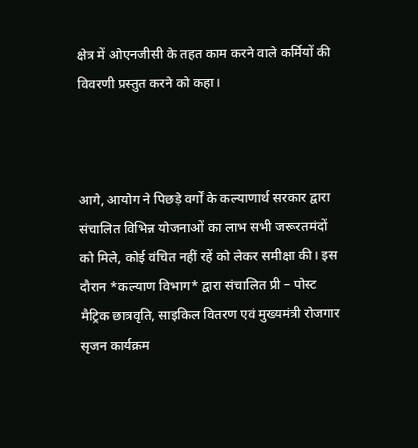क्षेत्र में ओएनजीसी के तहत काम करने वाले कर्मियों की विवरणी प्रस्तुत करने को कहा।



आगे, आयोग ने पिछड़े वर्गों के कल्याणार्थ सरकार द्वारा संचालित विभिन्न योजनाओं का लाभ सभी जरूरतमंदों को मिले, कोई वंचित नहीं रहें को लेकर समीक्षा की। इस दौरान *कल्याण विभाग* द्वारा संचालित प्री – पोस्ट मैट्रिक छात्रवृति, साइकिल वितरण एवं मुख्यमंत्री रोजगार सृजन कार्यक्रम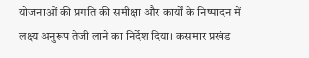योजनाओं की प्रगति की समीक्षा और कार्यों के निष्पादन में लक्ष्य अनुरूप तेजी लाने का निर्देश दिया। कसमार प्रखंड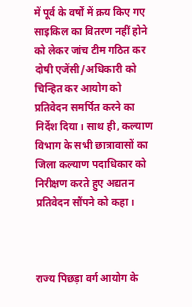में पूर्व के वर्षों में क्रय किए गए साइकिल का वितरण नहीं होने को लेकर जांच टीम गठित कर दोषी एजेंसी/अधिकारी को चिन्हित कर आयोग को प्रतिवेदन समर्पित करने का निर्देश दिया। साथ ही, कल्याण विभाग के सभी छात्रावासों का जिला कल्याण पदाधिकार को निरीक्षण करते हुए अद्यतन प्रतिवेदन सौंपने को कहा।



राज्य पिछड़ा वर्ग आयोग के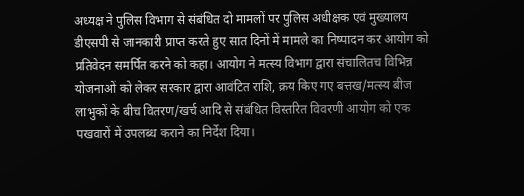अध्यक्ष ने पुलिस विभाग से संबंधित दो मामलों पर पुलिस अधीक्षक एवं मुख्यालय डीएसपी से जानकारी प्राप्त करते हुए सात दिनों में मामले का निष्पादन कर आयोग को प्रतिवेदन समर्पित करने को कहा। आयोग ने मत्स्य विभाग द्वारा संचालितच विभिन्न योजनाओं को लेकर सरकार द्वारा आवंटित राशि, क्रय किए गए बत्तख/मत्स्य बीज लाभुकों के बीच वितरण/खर्च आदि से संबंधित विस्तरित विवरणी आयोग को एक पखवारों में उपलब्ध कराने का निर्देश दिया।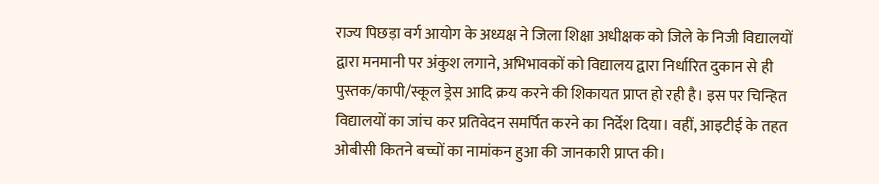राज्य पिछड़ा वर्ग आयोग के अध्यक्ष ने जिला शिक्षा अधीक्षक को जिले के निजी विद्यालयों द्वारा मनमानी पर अंकुश लगाने, अभिभावकों को विद्यालय द्वारा निर्धारित दुकान से ही पुस्तक/कापी/स्कूल ड्रेस आदि क्रय करने की शिकायत प्राप्त हो रही है। इस पर चिन्हित विद्यालयों का जांच कर प्रतिवेदन समर्पित करने का निर्देश दिया। वहीं, आइटीई के तहत ओबीसी कितने बच्चों का नामांकन हुआ की जानकारी प्राप्त की।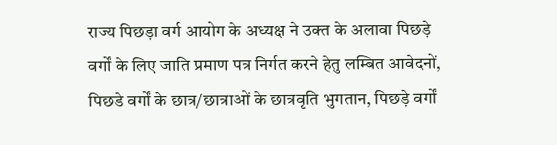राज्य पिछड़ा वर्ग आयोग के अध्यक्ष ने उक्त के अलावा पिछड़े वर्गों के लिए जाति प्रमाण पत्र निर्गत करने हेतु लम्बित आवेदनों, पिछडे वर्गों के छात्र/छात्राओं के छात्रवृति भुगतान, पिछड़े वर्गों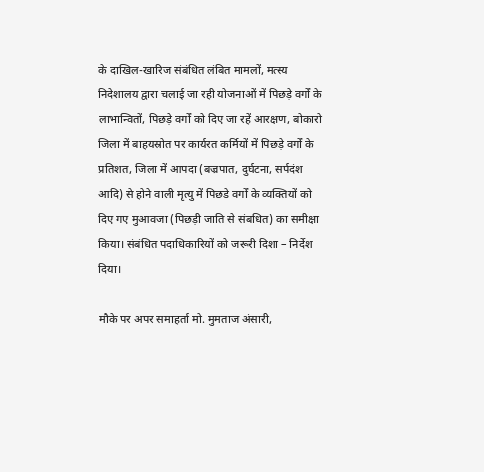के दाखिल-खारिज संबंधित लंबित मामलों, मत्स्य निदेशालय द्वारा चलाई जा रही योजनाओं में पिछड़े वर्गों के लाभान्वितों, पिछड़े वर्गों को दिए जा रहें आरक्षण, बोकारो जिला में बाहयस्रोत पर कार्यरत कर्मियों में पिछड़े वर्गों के प्रतिशत, जिला में आपदा (बज्रपात, दुर्घटना, सर्पदंश आदि) से होने वाली मृत्यु में पिछडे वर्गों के व्यक्तियों को दिए गए मुआवजा (पिछड़ी जाति से संबधित) का समीक्षा किया। संबंधित पदाधिकारियों को जरूरी दिशा – निर्देश दिया।

मौके पर अपर समाहर्ता मो. मुमताज अंसारी,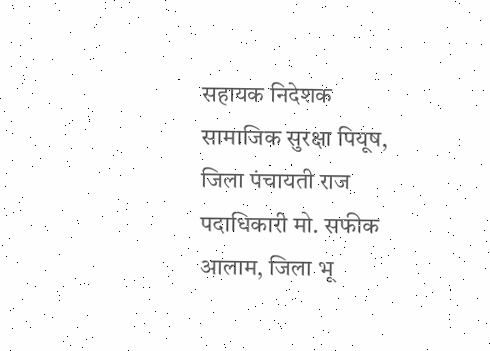सहायक निदेशक सामाजिक सुरक्षा पियूष, जिला पंचायती राज पदाधिकारी मो. सफीक आलाम, जिला भू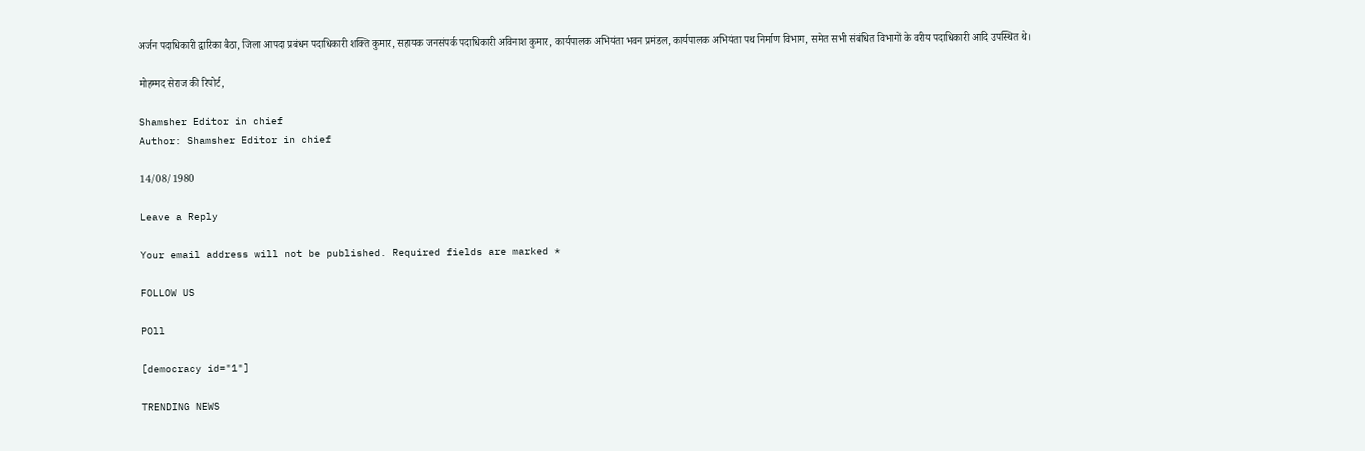अर्जन पदाधिकारी द्वारिका बैठा, जिला आपदा प्रबंधन पदाधिकारी शक्ति कुमार, सहायक जनसंपर्क पदाधिकारी अविनाश कुमार, कार्यपालक अभियंता भवन प्रमंडल, कार्यपालक अभियंता पथ निर्माण विभाग, समेत सभी संबंधित विभागों के वरीय पदाधिकारी आदि उपस्थित थे।

मोहम्मद सेराज की रिपोर्ट,

Shamsher Editor in chief
Author: Shamsher Editor in chief

14/08/1980

Leave a Reply

Your email address will not be published. Required fields are marked *

FOLLOW US

POll

[democracy id="1"]

TRENDING NEWS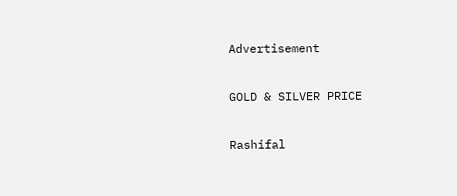Advertisement

GOLD & SILVER PRICE

Rashifal